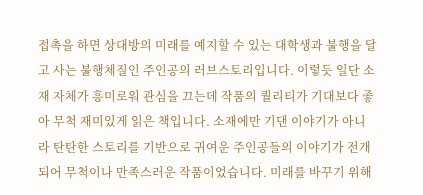접촉을 하면 상대방의 미래를 예지할 수 있는 대학생과 불행을 달고 사는 불행체질인 주인공의 러브스토리입니다. 이렇듯 일단 소재 자체가 흥미로워 관심을 끄는데 작품의 퀄리티가 기대보다 좋아 무척 재미있게 읽은 책입니다. 소재에만 기댄 이야기가 아니라 탄탄한 스토리를 기반으로 귀여운 주인공들의 이야기가 전개되어 무척이나 만족스러운 작품이었습니다. 미래를 바꾸기 위해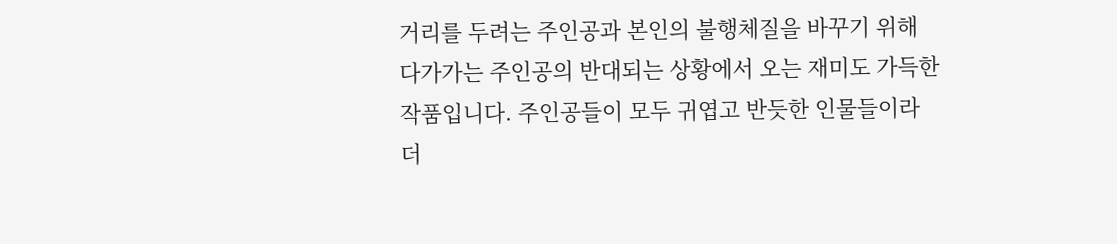거리를 두려는 주인공과 본인의 불행체질을 바꾸기 위해 다가가는 주인공의 반대되는 상황에서 오는 재미도 가득한 작품입니다. 주인공들이 모두 귀엽고 반듯한 인물들이라 더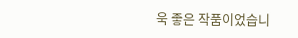욱 좋은 작품이었습니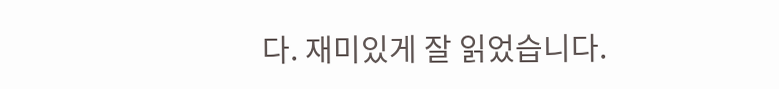다. 재미있게 잘 읽었습니다.